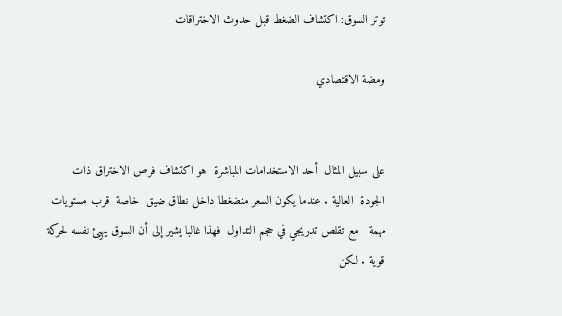توتر السوق: اكتشاف الضغط قبل حدوث الاختراقات

ومضة الاقتصادي


على سبيل المثال  أحد الاستخدامات المباشرة  هو اكتشاف فرص الاختراق ذات الجودة  العالية . عندما يكون السعر منضغطا داخل نطاق ضيق  خاصة  قرب مستويات مهمة   مع تقلص تدريجي في حجم التداول  فهذا غالبا يشير إلى أن السوق يهيئ نفسه لحركة  قوية . لكن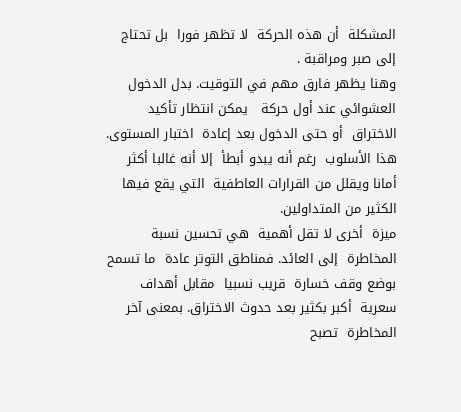المشكلة  أن هذه الحركة  لا تظهر فورا  بل تحتاج إلى صبر ومراقبة .
وهنا يظهر فارق مهم في التوقيت. بدل الدخول العشوائي عند أول حركة   يمكن انتظار تأكيد الاختراق  أو حتى الدخول بعد إعادة  اختبار المستوى. هذا الأسلوب  رغم أنه يبدو أبطأ  إلا أنه غالبا أكثر أمانا ويقلل من القرارات العاطفية  التي يقع فيها الكثير من المتداولين.
ميزة  أخرى لا تقل أهمية  هي تحسين نسبة  المخاطرة  إلى العائد. فمناطق التوتر عادة  ما تسمح بوضع وقف خسارة  قريب نسبيا  مقابل أهداف سعرية  أكبر بكثير بعد حدوث الاختراق. بمعنى آخر  المخاطرة  تصبح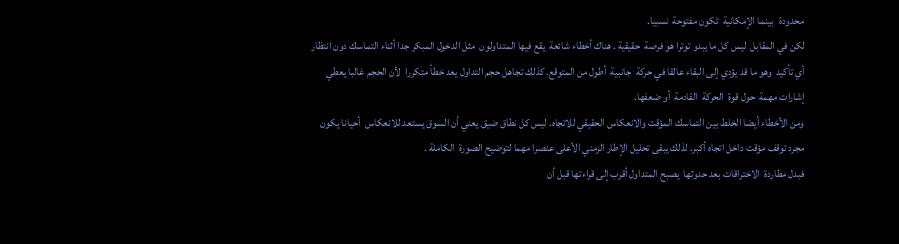محدودة   بينما الإمكانية  تكون مفتوحة  نسبيا.
لكن في المقابل  ليس كل ما يبدو توترا هو فرصة  حقيقية . هناك أخطاء شائعة  يقع فيها المتداولون  مثل الدخول المبكر جدا أثناء التماسك دون انتظار أي تأكيد  وهو ما قد يؤدي إلى البقاء عالقا في حركة  جانبية  أطول من المتوقع. كذلك تجاهل حجم التداول يعد خطأ متكررا  لأن الحجم غالبا يعطي إشارات مهمة  حول قوة  الحركة  القادمة  أو ضعفها.
ومن الأخطاء أيضا الخلط بين التماسك المؤقت والانعكاس الحقيقي للاتجاه. ليس كل نطاق ضيق يعني أن السوق يستعد للانعكاس  أحيانا يكون مجرد توقف مؤقت داخل اتجاه أكبر. لذلك يبقى تحليل الإطار الزمني الأعلى عنصرا مهما لتوضيح الصورة  الكاملة .
فبدل مطاردة  الاختراقات بعد حدوثها  يصبح المتداول أقرب إلى قراءتها قبل أن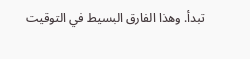تبدأ. وهذا الفارق البسيط في التوقيت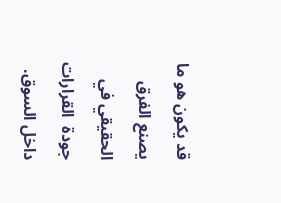قد يكون هو ما يصنع الفرق الحقيقي في جودة  القرارات داخل السوق.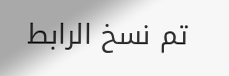تم نسخ الرابط